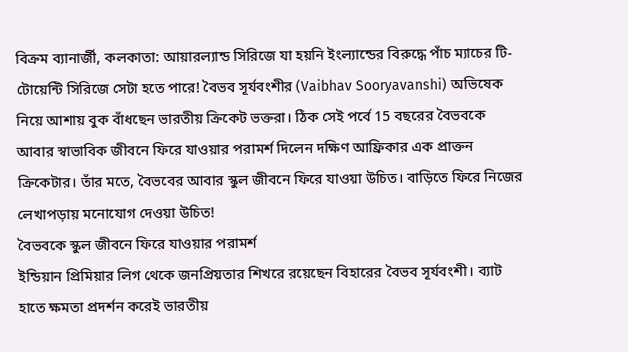বিক্রম ব্যানার্জী, কলকাতা: আয়ারল্যান্ড সিরিজে যা হয়নি ইংল্যান্ডের বিরুদ্ধে পাঁচ ম্যাচের টি-টোয়েন্টি সিরিজে সেটা হতে পারে! বৈভব সূর্যবংশীর (Vaibhav Sooryavanshi) অভিষেক নিয়ে আশায় বুক বাঁধছেন ভারতীয় ক্রিকেট ভক্তরা। ঠিক সেই পর্বে 15 বছরের বৈভবকে আবার স্বাভাবিক জীবনে ফিরে যাওয়ার পরামর্শ দিলেন দক্ষিণ আফ্রিকার এক প্রাক্তন ক্রিকেটার। তাঁর মতে, বৈভবের আবার স্কুল জীবনে ফিরে যাওয়া উচিত। বাড়িতে ফিরে নিজের লেখাপড়ায় মনোযোগ দেওয়া উচিত!
বৈভবকে স্কুল জীবনে ফিরে যাওয়ার পরামর্শ
ইন্ডিয়ান প্রিমিয়ার লিগ থেকে জনপ্রিয়তার শিখরে রয়েছেন বিহারের বৈভব সূর্যবংশী। ব্যাট হাতে ক্ষমতা প্রদর্শন করেই ভারতীয়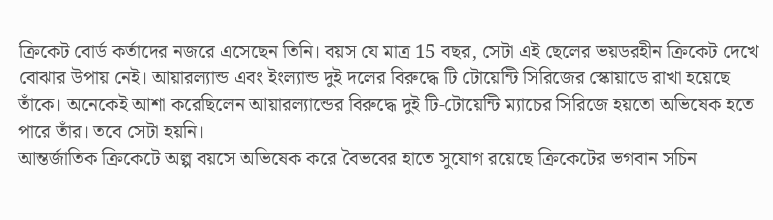ক্রিকেট বোর্ড কর্তাদের নজরে এসেছেন তিনি। বয়স যে মাত্র 15 বছর, সেটা এই ছেলের ভয়ডরহীন ক্রিকেট দেখে বোঝার উপায় নেই। আয়ারল্যান্ড এবং ইংল্যান্ড দুই দলের বিরুদ্ধে টি টোয়েন্টি সিরিজের স্কোয়াডে রাখা হয়েছে তাঁকে। অনেকেই আশা করেছিলেন আয়ারল্যান্ডের বিরুদ্ধে দুই টি-টোয়েন্টি ম্যাচের সিরিজে হয়তো অভিষেক হতে পারে তাঁর। তবে সেটা হয়নি।
আন্তর্জাতিক ক্রিকেটে অল্প বয়সে অভিষেক করে বৈভবের হাতে সুযোগ রয়েছে ক্রিকেটের ভগবান সচিন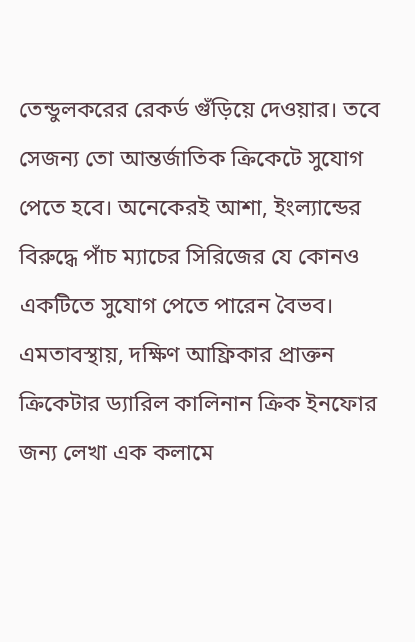তেন্ডুলকরের রেকর্ড গুঁড়িয়ে দেওয়ার। তবে সেজন্য তো আন্তর্জাতিক ক্রিকেটে সুযোগ পেতে হবে। অনেকেরই আশা, ইংল্যান্ডের বিরুদ্ধে পাঁচ ম্যাচের সিরিজের যে কোনও একটিতে সুযোগ পেতে পারেন বৈভব। এমতাবস্থায়, দক্ষিণ আফ্রিকার প্রাক্তন ক্রিকেটার ড্যারিল কালিনান ক্রিক ইনফোর জন্য লেখা এক কলামে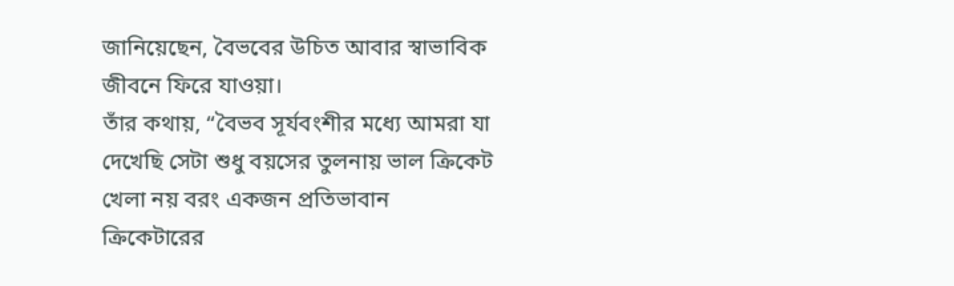জানিয়েছেন, বৈভবের উচিত আবার স্বাভাবিক জীবনে ফিরে যাওয়া।
তাঁর কথায়, “বৈভব সূর্যবংশীর মধ্যে আমরা যা দেখেছি সেটা শুধু বয়সের তুলনায় ভাল ক্রিকেট খেলা নয় বরং একজন প্রতিভাবান ক্রিকেটারের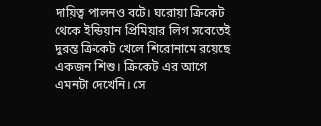দায়িত্ব পালনও বটে। ঘরোয়া ক্রিকেট থেকে ইন্ডিয়ান প্রিমিয়ার লিগ সবেতেই দুরন্ত ক্রিকেট খেলে শিরোনামে রয়েছে একজন শিশু। ক্রিকেট এর আগে এমনটা দেখেনি। সে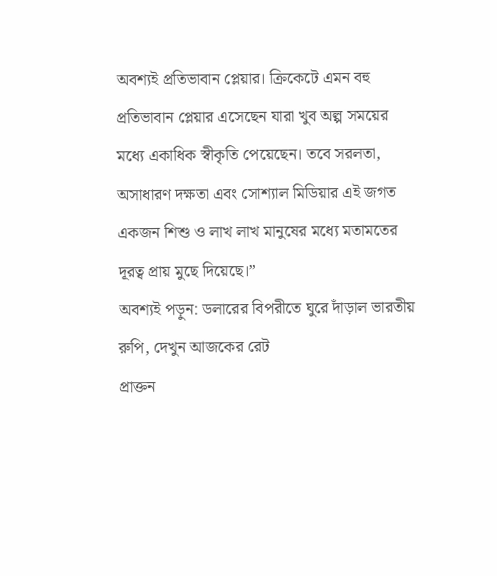অবশ্যই প্রতিভাবান প্লেয়ার। ক্রিকেটে এমন বহু প্রতিভাবান প্লেয়ার এসেছেন যারা খুব অল্প সময়ের মধ্যে একাধিক স্বীকৃতি পেয়েছেন। তবে সরলতা, অসাধারণ দক্ষতা এবং সোশ্যাল মিডিয়ার এই জগত একজন শিশু ও লাখ লাখ মানুষের মধ্যে মতামতের দূরত্ব প্রায় মুছে দিয়েছে।”
অবশ্যই পড়ুন: ডলারের বিপরীতে ঘুরে দাঁড়াল ভারতীয় রুপি, দেখুন আজকের রেট
প্রাক্তন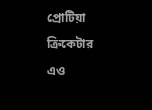প্রোটিয়া ক্রিকেটার এও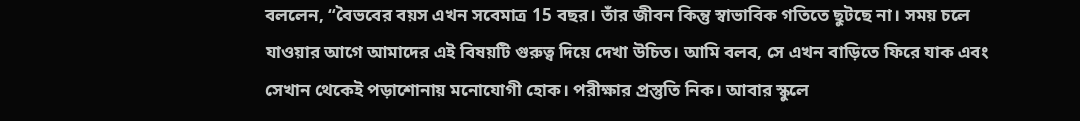বললেন, “বৈভবের বয়স এখন সবেমাত্র 15 বছর। তাঁর জীবন কিন্তু স্বাভাবিক গতিতে ছুটছে না। সময় চলে যাওয়ার আগে আমাদের এই বিষয়টি গুরুত্ব দিয়ে দেখা উচিত। আমি বলব, সে এখন বাড়িতে ফিরে যাক এবং সেখান থেকেই পড়াশোনায় মনোযোগী হোক। পরীক্ষার প্রস্তুতি নিক। আবার স্কুলে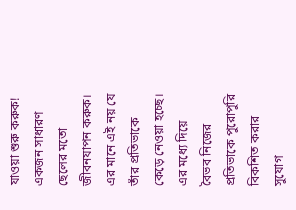যাওয়া শুরু করুক! একজন সাধারণ ছেলের মতো জীবনযাপন করুক। এর মানে এই নয় যে তাঁর প্রতিভাকে কেড়ে নেওয়া হচ্ছে। এর মধ্যে দিয়ে বৈভব নিজের প্রতিভাকে পুরোপুরি বিকশিত করার সুযোগ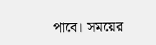পাবে। সময়ের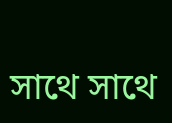সাথে সাথে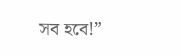সব হবে!”